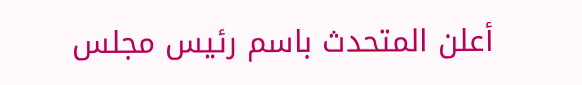أعلن المتحدث باسم رئيس مجلس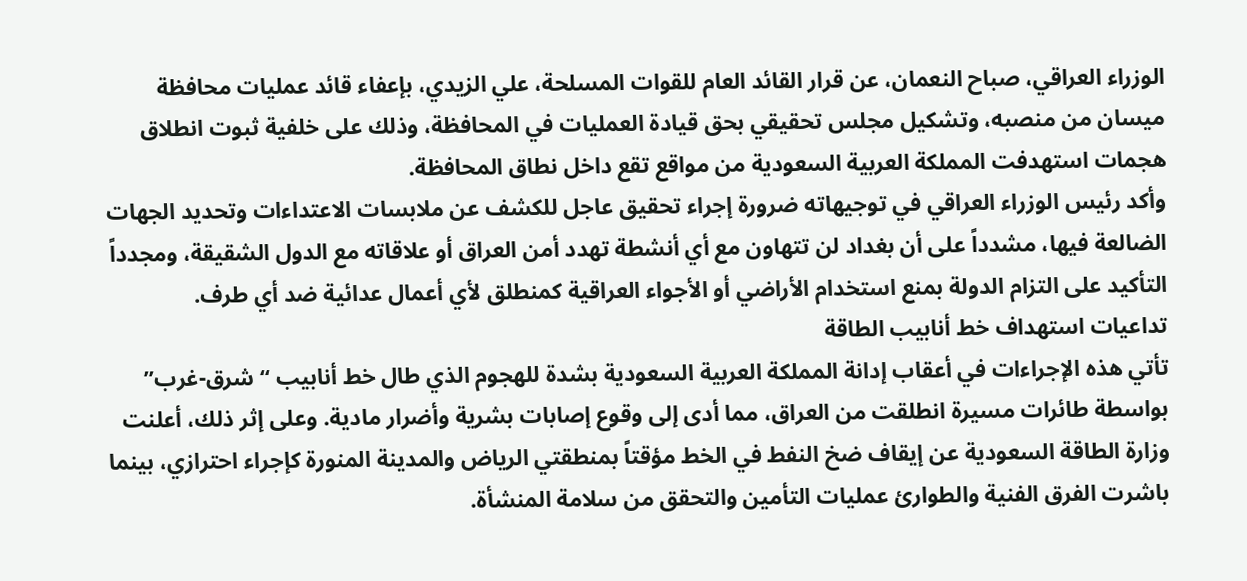الوزراء العراقي، صباح النعمان، عن قرار القائد العام للقوات المسلحة، علي الزيدي، بإعفاء قائد عمليات محافظة ميسان من منصبه، وتشكيل مجلس تحقيقي بحق قيادة العمليات في المحافظة، وذلك على خلفية ثبوت انطلاق هجمات استهدفت المملكة العربية السعودية من مواقع تقع داخل نطاق المحافظة.
وأكد رئيس الوزراء العراقي في توجيهاته ضرورة إجراء تحقيق عاجل للكشف عن ملابسات الاعتداءات وتحديد الجهات الضالعة فيها، مشدداً على أن بغداد لن تتهاون مع أي أنشطة تهدد أمن العراق أو علاقاته مع الدول الشقيقة، ومجدداً التأكيد على التزام الدولة بمنع استخدام الأراضي أو الأجواء العراقية كمنطلق لأي أعمال عدائية ضد أي طرف.
تداعيات استهداف خط أنابيب الطاقة
تأتي هذه الإجراءات في أعقاب إدانة المملكة العربية السعودية بشدة للهجوم الذي طال خط أنابيب “شرق-غرب” بواسطة طائرات مسيرة انطلقت من العراق، مما أدى إلى وقوع إصابات بشرية وأضرار مادية. وعلى إثر ذلك، أعلنت وزارة الطاقة السعودية عن إيقاف ضخ النفط في الخط مؤقتاً بمنطقتي الرياض والمدينة المنورة كإجراء احترازي، بينما باشرت الفرق الفنية والطوارئ عمليات التأمين والتحقق من سلامة المنشأة.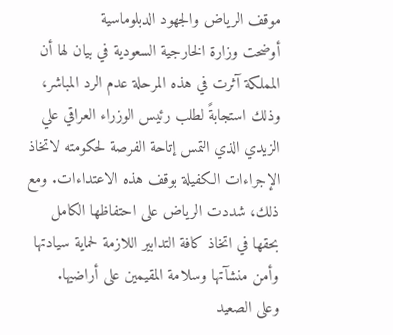موقف الرياض والجهود الدبلوماسية
أوضحت وزارة الخارجية السعودية في بيان لها أن المملكة آثرت في هذه المرحلة عدم الرد المباشر، وذلك استجابةً لطلب رئيس الوزراء العراقي علي الزيدي الذي التمس إتاحة الفرصة لحكومته لاتخاذ الإجراءات الكفيلة بوقف هذه الاعتداءات. ومع ذلك، شددت الرياض على احتفاظها الكامل بحقها في اتخاذ كافة التدابير اللازمة لحماية سيادتها وأمن منشآتها وسلامة المقيمين على أراضيها.
وعلى الصعيد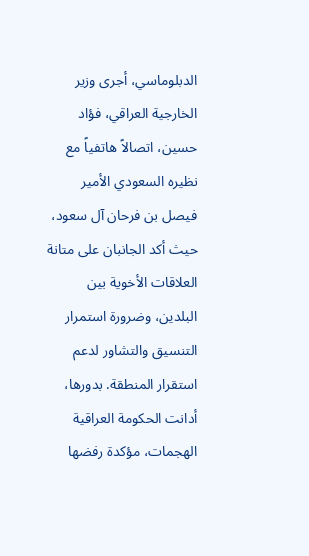الدبلوماسي، أجرى وزير الخارجية العراقي، فؤاد حسين، اتصالاً هاتفياً مع نظيره السعودي الأمير فيصل بن فرحان آل سعود، حيث أكد الجانبان على متانة العلاقات الأخوية بين البلدين، وضرورة استمرار التنسيق والتشاور لدعم استقرار المنطقة. بدورها، أدانت الحكومة العراقية الهجمات، مؤكدة رفضها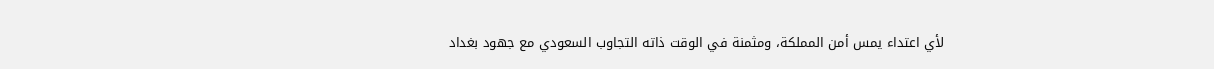لأي اعتداء يمس أمن المملكة، ومثمنة في الوقت ذاته التجاوب السعودي مع جهود بغداد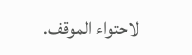لاحتواء الموقف.